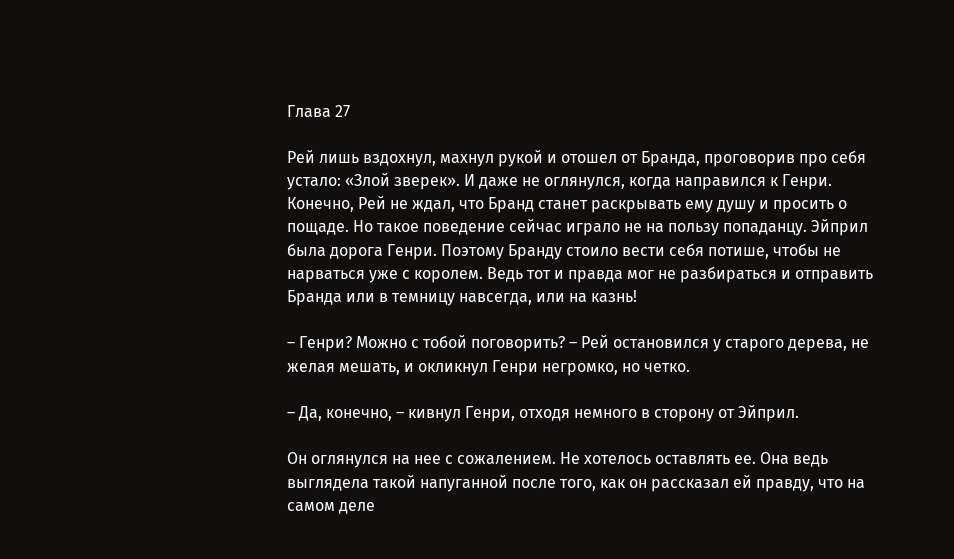Глава 27

Рей лишь вздохнул, махнул рукой и отошел от Бранда, проговорив про себя устало: «Злой зверек». И даже не оглянулся, когда направился к Генри. Конечно, Рей не ждал, что Бранд станет раскрывать ему душу и просить о пощаде. Но такое поведение сейчас играло не на пользу попаданцу. Эйприл была дорога Генри. Поэтому Бранду стоило вести себя потише, чтобы не нарваться уже с королем. Ведь тот и правда мог не разбираться и отправить Бранда или в темницу навсегда, или на казнь!

– Генри? Можно с тобой поговорить? – Рей остановился у старого дерева, не желая мешать, и окликнул Генри негромко, но четко.

– Да, конечно, – кивнул Генри, отходя немного в сторону от Эйприл.

Он оглянулся на нее с сожалением. Не хотелось оставлять ее. Она ведь выглядела такой напуганной после того, как он рассказал ей правду, что на самом деле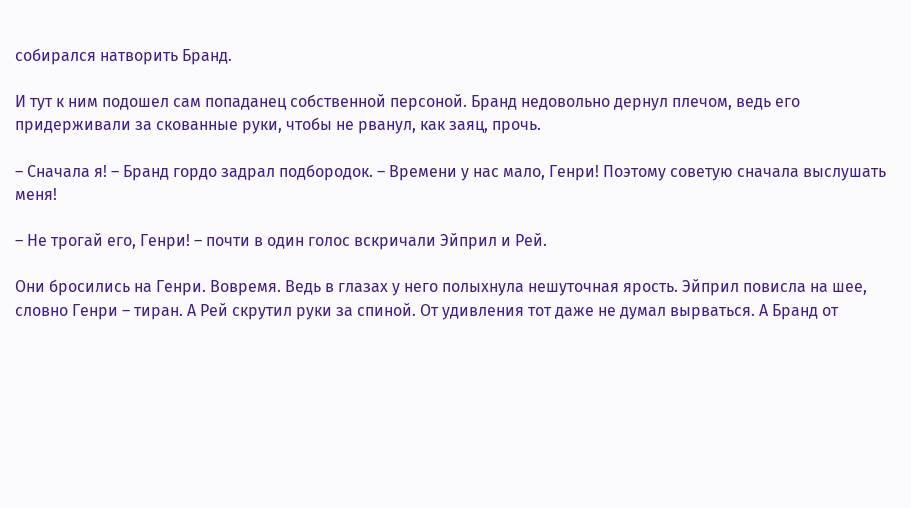собирался натворить Бранд.

И тут к ним подошел сам попаданец собственной персоной. Бранд недовольно дернул плечом, ведь его придерживали за скованные руки, чтобы не рванул, как заяц, прочь.

– Сначала я! – Бранд гордо задрал подбородок. – Времени у нас мало, Генри! Поэтому советую сначала выслушать меня!

– Не трогай его, Генри! – почти в один голос вскричали Эйприл и Рей.

Они бросились на Генри. Вовремя. Ведь в глазах у него полыхнула нешуточная ярость. Эйприл повисла на шее, словно Генри – тиран. А Рей скрутил руки за спиной. От удивления тот даже не думал вырваться. А Бранд от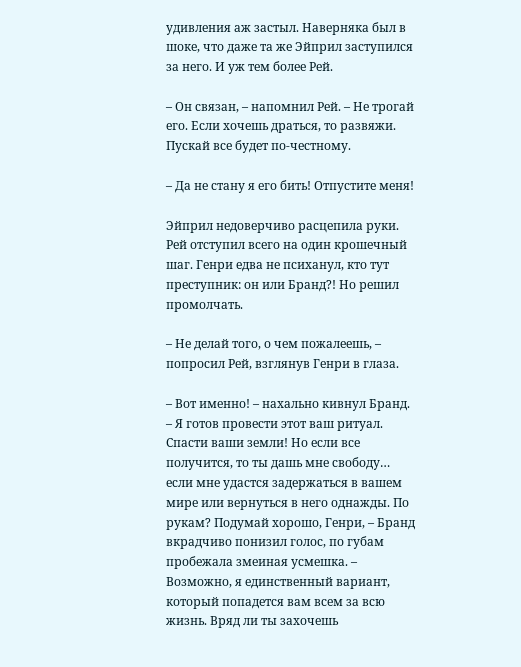удивления аж застыл. Наверняка был в шоке, что даже та же Эйприл заступился за него. И уж тем более Рей.

– Он связан, – напомнил Рей. – Не трогай его. Если хочешь драться, то развяжи. Пускай все будет по-честному.

– Да не стану я его бить! Отпустите меня!

Эйприл недоверчиво расцепила руки. Рей отступил всего на один крошечный шаг. Генри едва не психанул, кто тут преступник: он или Бранд?! Но решил промолчать.

– Не делай того, о чем пожалеешь, – попросил Рей, взглянув Генри в глаза.

– Вот именно! – нахально кивнул Бранд. – Я готов провести этот ваш ритуал. Спасти ваши земли! Но если все получится, то ты дашь мне свободу… если мне удастся задержаться в вашем мире или вернуться в него однажды. По рукам? Подумай хорошо, Генри, – Бранд вкрадчиво понизил голос, по губам пробежала змеиная усмешка. – Возможно, я единственный вариант, который попадется вам всем за всю жизнь. Вряд ли ты захочешь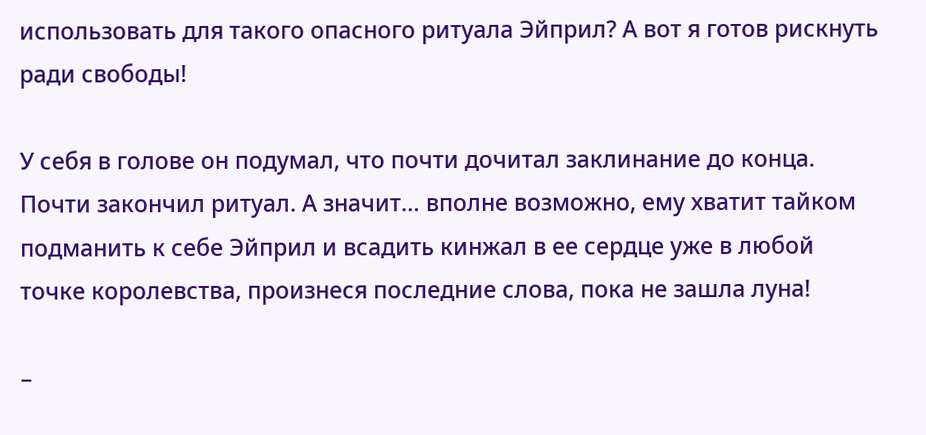использовать для такого опасного ритуала Эйприл? А вот я готов рискнуть ради свободы!

У себя в голове он подумал, что почти дочитал заклинание до конца. Почти закончил ритуал. А значит… вполне возможно, ему хватит тайком подманить к себе Эйприл и всадить кинжал в ее сердце уже в любой точке королевства, произнеся последние слова, пока не зашла луна!

–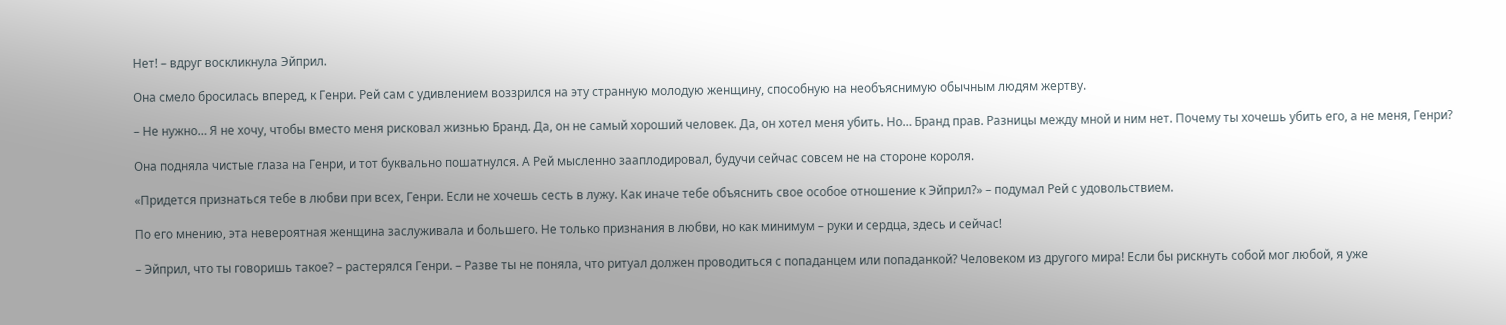Нет! – вдруг воскликнула Эйприл.

Она смело бросилась вперед, к Генри. Рей сам с удивлением воззрился на эту странную молодую женщину, способную на необъяснимую обычным людям жертву.

– Не нужно… Я не хочу, чтобы вместо меня рисковал жизнью Бранд. Да, он не самый хороший человек. Да, он хотел меня убить. Но… Бранд прав. Разницы между мной и ним нет. Почему ты хочешь убить его, а не меня, Генри?

Она подняла чистые глаза на Генри, и тот буквально пошатнулся. А Рей мысленно зааплодировал, будучи сейчас совсем не на стороне короля.

«Придется признаться тебе в любви при всех, Генри. Если не хочешь сесть в лужу. Как иначе тебе объяснить свое особое отношение к Эйприл?» – подумал Рей с удовольствием.

По его мнению, эта невероятная женщина заслуживала и большего. Не только признания в любви, но как минимум – руки и сердца, здесь и сейчас!

– Эйприл, что ты говоришь такое? – растерялся Генри. – Разве ты не поняла, что ритуал должен проводиться с попаданцем или попаданкой? Человеком из другого мира! Если бы рискнуть собой мог любой, я уже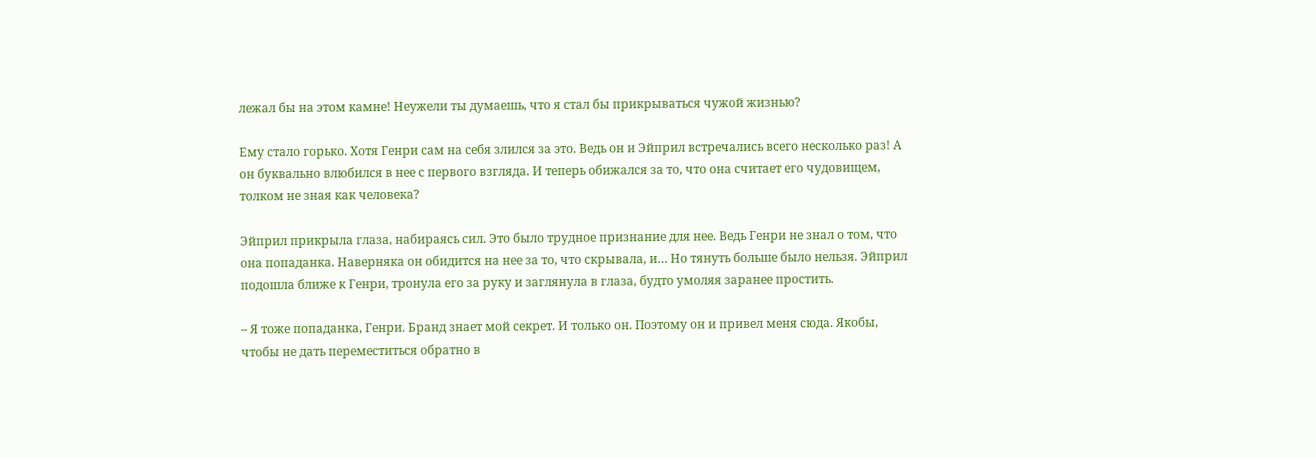лежал бы на этом камне! Неужели ты думаешь, что я стал бы прикрываться чужой жизнью?

Ему стало горько. Хотя Генри сам на себя злился за это. Ведь он и Эйприл встречались всего несколько раз! А он буквально влюбился в нее с первого взгляда. И теперь обижался за то, что она считает его чудовищем, толком не зная как человека?

Эйприл прикрыла глаза, набираясь сил. Это было трудное признание для нее. Ведь Генри не знал о том, что она попаданка. Наверняка он обидится на нее за то, что скрывала, и… Но тянуть больше было нельзя. Эйприл подошла ближе к Генри, тронула его за руку и заглянула в глаза, будто умоляя заранее простить.

– Я тоже попаданка, Генри. Бранд знает мой секрет. И только он. Поэтому он и привел меня сюда. Якобы, чтобы не дать переместиться обратно в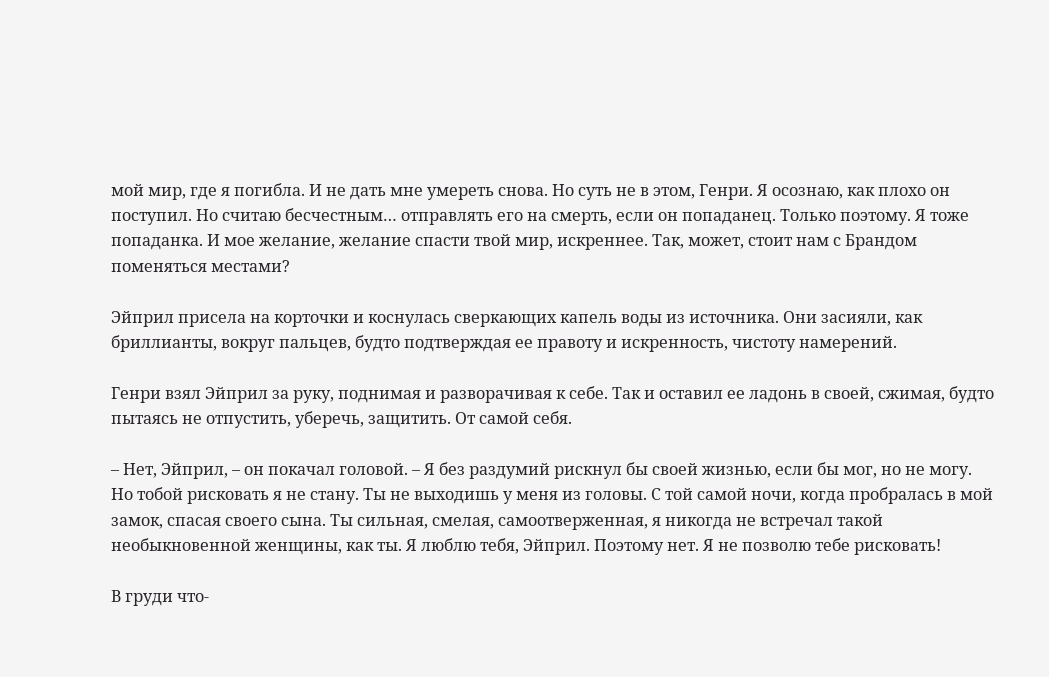мой мир, где я погибла. И не дать мне умереть снова. Но суть не в этом, Генри. Я осознаю, как плохо он поступил. Но считаю бесчестным… отправлять его на смерть, если он попаданец. Только поэтому. Я тоже попаданка. И мое желание, желание спасти твой мир, искреннее. Так, может, стоит нам с Брандом поменяться местами?

Эйприл присела на корточки и коснулась сверкающих капель воды из источника. Они засияли, как бриллианты, вокруг пальцев, будто подтверждая ее правоту и искренность, чистоту намерений.

Генри взял Эйприл за руку, поднимая и разворачивая к себе. Так и оставил ее ладонь в своей, сжимая, будто пытаясь не отпустить, уберечь, защитить. От самой себя.

– Нет, Эйприл, – он покачал головой. – Я без раздумий рискнул бы своей жизнью, если бы мог, но не могу. Но тобой рисковать я не стану. Ты не выходишь у меня из головы. С той самой ночи, когда пробралась в мой замок, спасая своего сына. Ты сильная, смелая, самоотверженная, я никогда не встречал такой необыкновенной женщины, как ты. Я люблю тебя, Эйприл. Поэтому нет. Я не позволю тебе рисковать!

В груди что-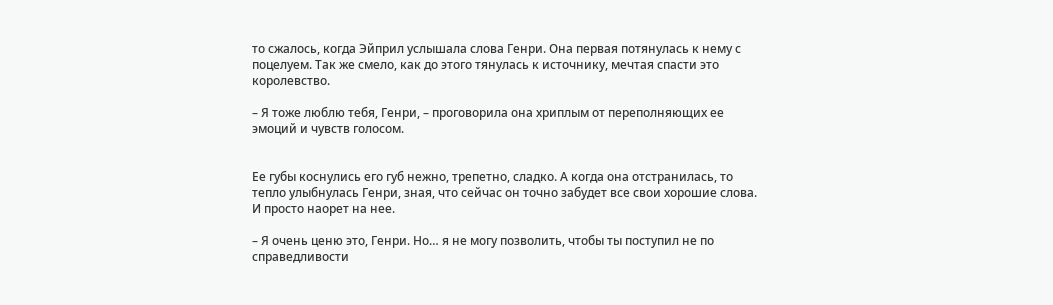то сжалось, когда Эйприл услышала слова Генри. Она первая потянулась к нему с поцелуем. Так же смело, как до этого тянулась к источнику, мечтая спасти это королевство.

– Я тоже люблю тебя, Генри, – проговорила она хриплым от переполняющих ее эмоций и чувств голосом.


Ее губы коснулись его губ нежно, трепетно, сладко. А когда она отстранилась, то тепло улыбнулась Генри, зная, что сейчас он точно забудет все свои хорошие слова. И просто наорет на нее.

– Я очень ценю это, Генри. Но… я не могу позволить, чтобы ты поступил не по справедливости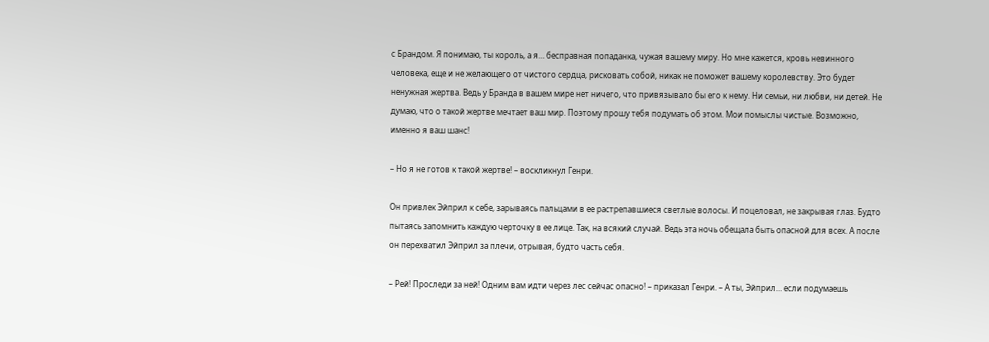с Брандом. Я понимаю, ты король, а я… бесправная попаданка, чужая вашему миру. Но мне кажется, кровь невинного человека, еще и не желающего от чистого сердца, рисковать собой, никак не поможет вашему королевству. Это будет ненужная жертва. Ведь у Бранда в вашем мире нет ничего, что привязывало бы его к нему. Ни семьи, ни любви, ни детей. Не думаю, что о такой жертве мечтает ваш мир. Поэтому прошу тебя подумать об этом. Мои помыслы чистые. Возможно, именно я ваш шанс!

– Но я не готов к такой жертве! – воскликнул Генри.

Он привлек Эйприл к себе, зарываясь пальцами в ее растрепавшиеся светлые волосы. И поцеловал, не закрывая глаз. Будто пытаясь запомнить каждую черточку в ее лице. Так, на всякий случай. Ведь эта ночь обещала быть опасной для всех. А после он перехватил Эйприл за плечи, отрывая, будто часть себя.

– Рей! Проследи за ней! Одним вам идти через лес сейчас опасно! – приказал Генри. – А ты, Эйприл… если подумаешь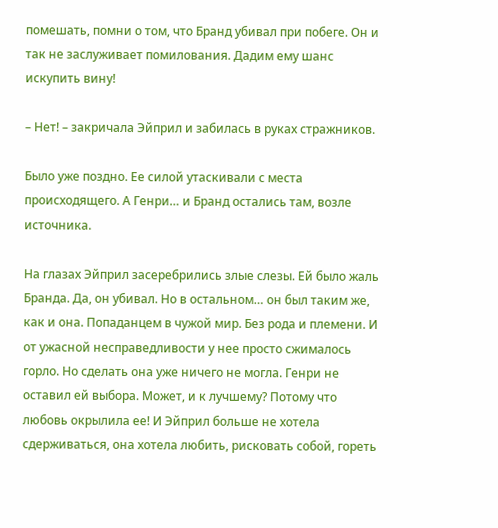помешать, помни о том, что Бранд убивал при побеге. Он и так не заслуживает помилования. Дадим ему шанс искупить вину!

– Нет! – закричала Эйприл и забилась в руках стражников.

Было уже поздно. Ее силой утаскивали с места происходящего. А Генри… и Бранд остались там, возле источника.

На глазах Эйприл засеребрились злые слезы. Ей было жаль Бранда. Да, он убивал. Но в остальном… он был таким же, как и она. Попаданцем в чужой мир. Без рода и племени. И от ужасной несправедливости у нее просто сжималось горло. Но сделать она уже ничего не могла. Генри не оставил ей выбора. Может, и к лучшему? Потому что любовь окрылила ее! И Эйприл больше не хотела сдерживаться, она хотела любить, рисковать собой, гореть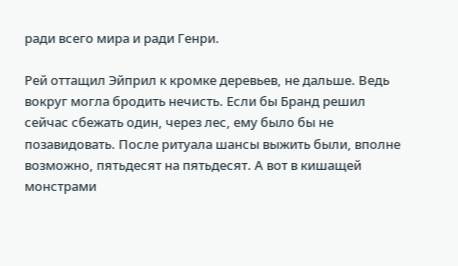ради всего мира и ради Генри.

Рей оттащил Эйприл к кромке деревьев, не дальше. Ведь вокруг могла бродить нечисть. Если бы Бранд решил сейчас сбежать один, через лес, ему было бы не позавидовать. После ритуала шансы выжить были, вполне возможно, пятьдесят на пятьдесят. А вот в кишащей монстрами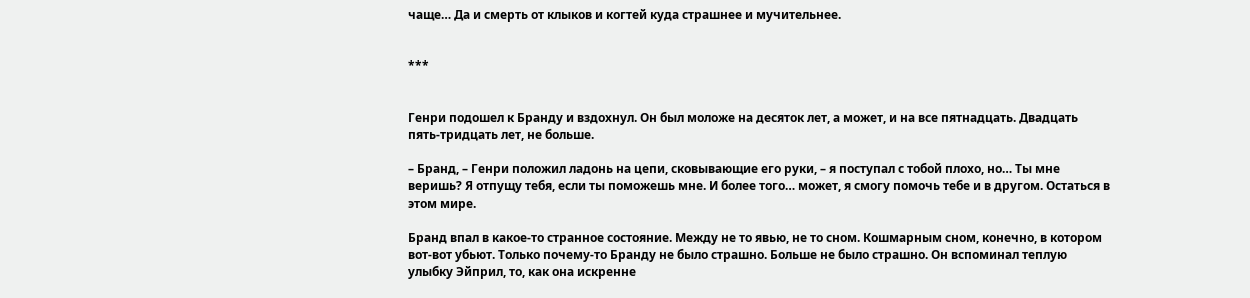чаще… Да и смерть от клыков и когтей куда страшнее и мучительнее.


***


Генри подошел к Бранду и вздохнул. Он был моложе на десяток лет, а может, и на все пятнадцать. Двадцать пять-тридцать лет, не больше.

– Бранд, – Генри положил ладонь на цепи, сковывающие его руки, – я поступал с тобой плохо, но… Ты мне веришь? Я отпущу тебя, если ты поможешь мне. И более того… может, я смогу помочь тебе и в другом. Остаться в этом мире.

Бранд впал в какое-то странное состояние. Между не то явью, не то сном. Кошмарным сном, конечно, в котором вот-вот убьют. Только почему-то Бранду не было страшно. Больше не было страшно. Он вспоминал теплую улыбку Эйприл, то, как она искренне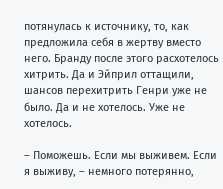потянулась к источнику, то, как предложила себя в жертву вместо него. Бранду после этого расхотелось хитрить. Да и Эйприл оттащили, шансов перехитрить Генри уже не было. Да и не хотелось. Уже не хотелось.

– Поможешь. Если мы выживем. Если я выживу, – немного потерянно,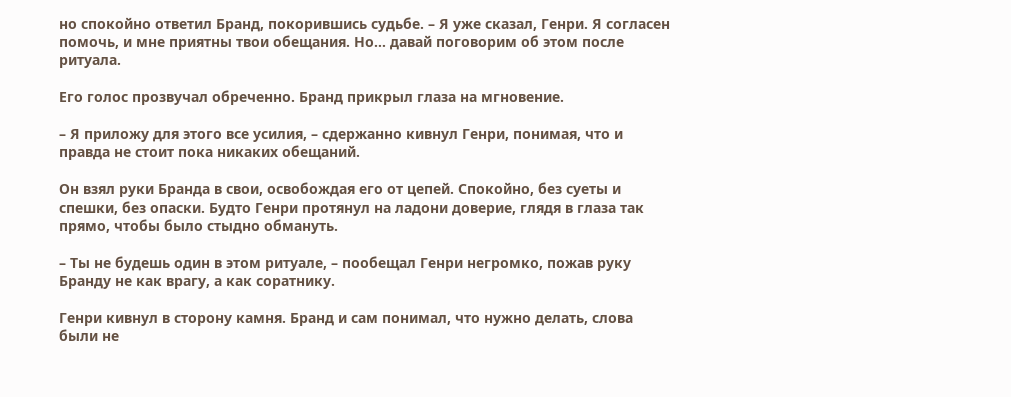но спокойно ответил Бранд, покорившись судьбе. – Я уже сказал, Генри. Я согласен помочь, и мне приятны твои обещания. Но… давай поговорим об этом после ритуала.

Его голос прозвучал обреченно. Бранд прикрыл глаза на мгновение.

– Я приложу для этого все усилия, – сдержанно кивнул Генри, понимая, что и правда не стоит пока никаких обещаний.

Он взял руки Бранда в свои, освобождая его от цепей. Спокойно, без суеты и спешки, без опаски. Будто Генри протянул на ладони доверие, глядя в глаза так прямо, чтобы было стыдно обмануть.

– Ты не будешь один в этом ритуале, – пообещал Генри негромко, пожав руку Бранду не как врагу, а как соратнику.

Генри кивнул в сторону камня. Бранд и сам понимал, что нужно делать, слова были не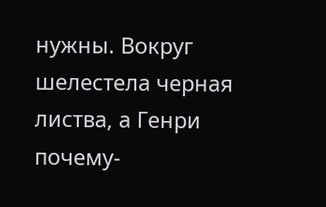нужны. Вокруг шелестела черная листва, а Генри почему-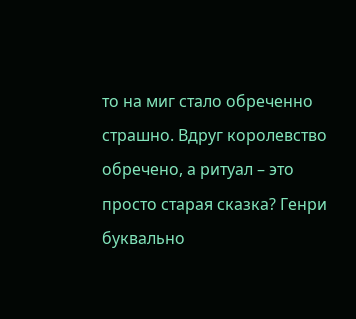то на миг стало обреченно страшно. Вдруг королевство обречено, а ритуал – это просто старая сказка? Генри буквально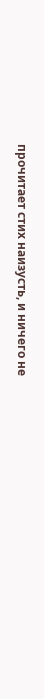прочитает стих наизусть, и ничего не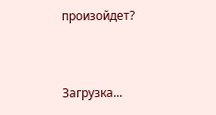произойдет?


Загрузка...